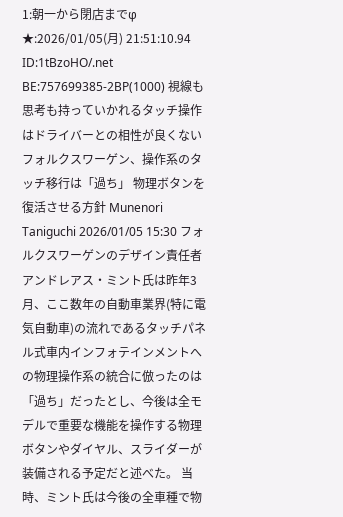1:朝一から閉店までφ ★:2026/01/05(月) 21:51:10.94 ID:1tBzoHO/.net BE:757699385-2BP(1000) 視線も思考も持っていかれるタッチ操作はドライバーとの相性が良くない フォルクスワーゲン、操作系のタッチ移行は「過ち」 物理ボタンを復活させる方針 Munenori Taniguchi 2026/01/05 15:30 フォルクスワーゲンのデザイン責任者アンドレアス・ミント氏は昨年3月、ここ数年の自動車業界(特に電気自動車)の流れであるタッチパネル式車内インフォテインメントへの物理操作系の統合に倣ったのは「過ち」だったとし、今後は全モデルで重要な機能を操作する物理ボタンやダイヤル、スライダーが装備される予定だと述べた。 当時、ミント氏は今後の全車種で物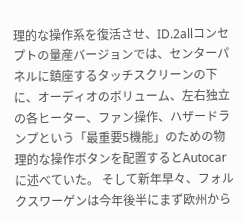理的な操作系を復活させ、ID.2allコンセプトの量産バージョンでは、センターパネルに鎮座するタッチスクリーンの下に、オーディオのボリューム、左右独立の各ヒーター、ファン操作、ハザードランプという「最重要5機能」のための物理的な操作ボタンを配置するとAutocarに述べていた。 そして新年早々、フォルクスワーゲンは今年後半にまず欧州から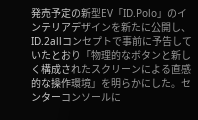発売予定の新型EV「ID.Polo」のインテリアデザインを新たに公開し、ID.2allコンセプトで事前に予告していたとおり「物理的なボタンと新しく構成されたスクリーンによる直感的な操作環境」を明らかにした。センターコンソールに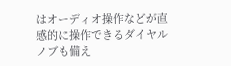はオーディオ操作などが直感的に操作できるダイヤルノブも備え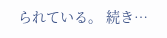られている。 続き…